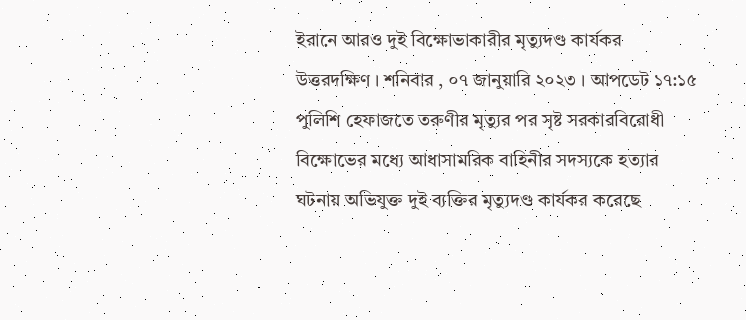ইরানে আরও দুই বিক্ষোভাকারীর মৃত্যুদণ্ড কার্যকর
উত্তরদক্ষিণ । শনিবার , ০৭ জানুয়ারি ২০২৩ । আপডেট ১৭:১৫
পুলিশি হেফাজতে তরুণীর মৃত্যুর পর সৃষ্ট সরকারবিরোধী বিক্ষোভের মধ্যে আধাসামরিক বাহিনীর সদস্যকে হত্যার ঘটনায় অভিযুক্ত দুই ব্যক্তির মৃত্যুদণ্ড কার্যকর করেছে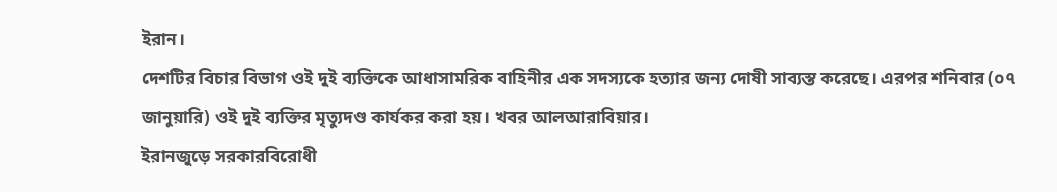ইরান।
দেশটির বিচার বিভাগ ওই দুই ব্যক্তিকে আধাসামরিক বাহিনীর এক সদস্যকে হত্যার জন্য দোষী সাব্যস্ত করেছে। এরপর শনিবার (০৭ জানুয়ারি) ওই দুই ব্যক্তির মৃত্যুদণ্ড কার্যকর করা হয়। খবর আলআরাবিয়ার।
ইরানজুড়ে সরকারবিরোধী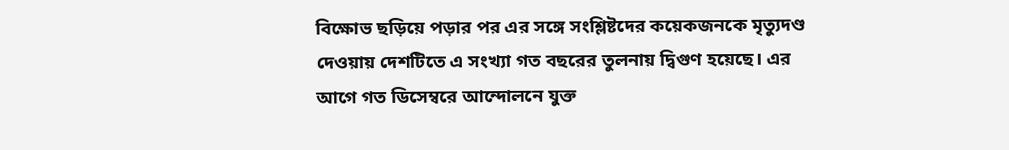বিক্ষোভ ছড়িয়ে পড়ার পর এর সঙ্গে সংশ্লিষ্টদের কয়েকজনকে মৃত্যুদণ্ড দেওয়ায় দেশটিতে এ সংখ্যা গত বছরের তুলনায় দ্বিগুণ হয়েছে। এর আগে গত ডিসেম্বরে আন্দোলনে যুক্ত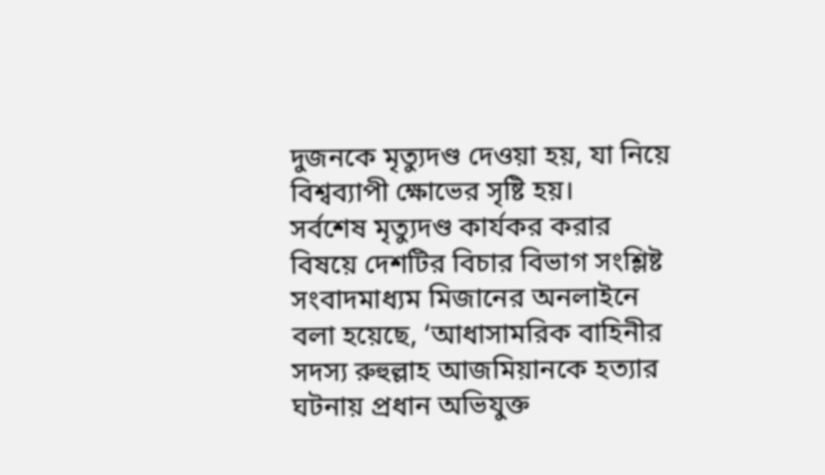দুজনকে মৃত্যুদণ্ড দেওয়া হয়, যা নিয়ে বিশ্বব্যাপী ক্ষোভের সৃষ্টি হয়।
সর্বশেষ মৃত্যুদণ্ড কার্যকর করার বিষয়ে দেশটির বিচার বিভাগ সংশ্লিষ্ট সংবাদমাধ্যম মিজানের অনলাইনে বলা হয়েছে, ‘আধাসামরিক বাহিনীর সদস্য রুহুল্লাহ আজমিয়ানকে হত্যার ঘটনায় প্রধান অভিযুক্ত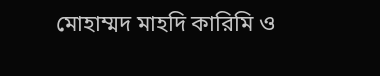মোহাম্মদ মাহদি কারিমি ও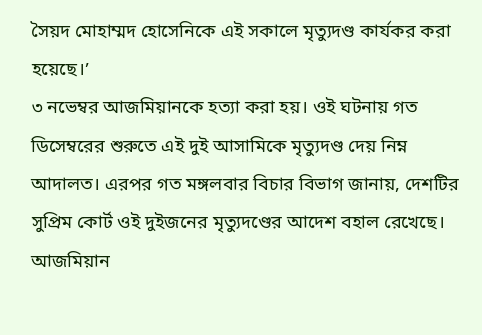সৈয়দ মোহাম্মদ হোসেনিকে এই সকালে মৃত্যুদণ্ড কার্যকর করা হয়েছে।’
৩ নভেম্বর আজমিয়ানকে হত্যা করা হয়। ওই ঘটনায় গত ডিসেম্বরের শুরুতে এই দুই আসামিকে মৃত্যুদণ্ড দেয় নিম্ন আদালত। এরপর গত মঙ্গলবার বিচার বিভাগ জানায়, দেশটির সুপ্রিম কোর্ট ওই দুইজনের মৃত্যুদণ্ডের আদেশ বহাল রেখেছে।
আজমিয়ান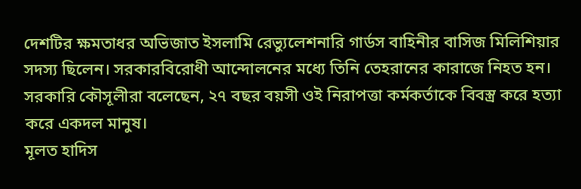দেশটির ক্ষমতাধর অভিজাত ইসলামি রেভ্যুলেশনারি গার্ডস বাহিনীর বাসিজ মিলিশিয়ার সদস্য ছিলেন। সরকারবিরোধী আন্দোলনের মধ্যে তিনি তেহরানের কারাজে নিহত হন।
সরকারি কৌসূলীরা বলেছেন, ২৭ বছর বয়সী ওই নিরাপত্তা কর্মকর্তাকে বিবস্ত্র করে হত্যা করে একদল মানুষ।
মূলত হাদিস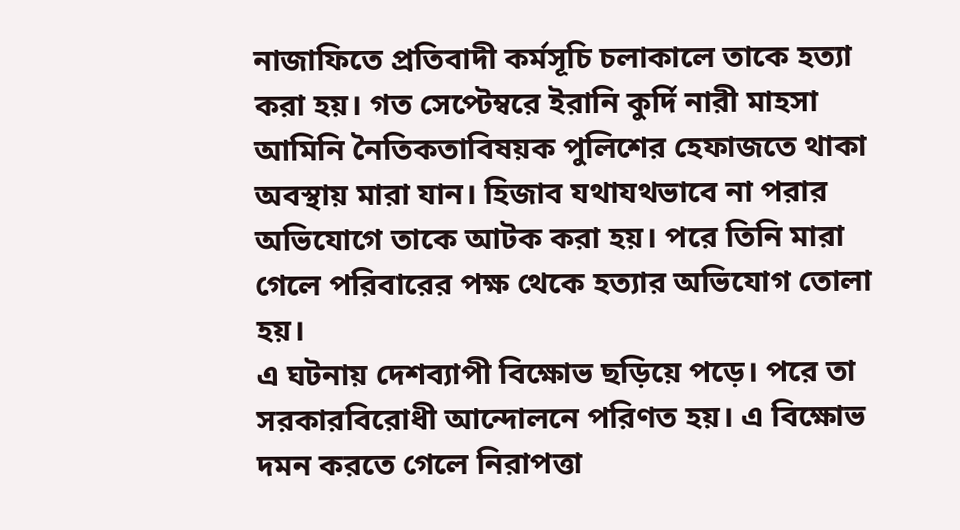নাজাফিতে প্রতিবাদী কর্মসূচি চলাকালে তাকে হত্যা করা হয়। গত সেপ্টেম্বরে ইরানি কুর্দি নারী মাহসা আমিনি নৈতিকতাবিষয়ক পুলিশের হেফাজতে থাকা অবস্থায় মারা যান। হিজাব যথাযথভাবে না পরার অভিযোগে তাকে আটক করা হয়। পরে তিনি মারা গেলে পরিবারের পক্ষ থেকে হত্যার অভিযোগ তোলা হয়।
এ ঘটনায় দেশব্যাপী বিক্ষোভ ছড়িয়ে পড়ে। পরে তা সরকারবিরোধী আন্দোলনে পরিণত হয়। এ বিক্ষোভ দমন করতে গেলে নিরাপত্তা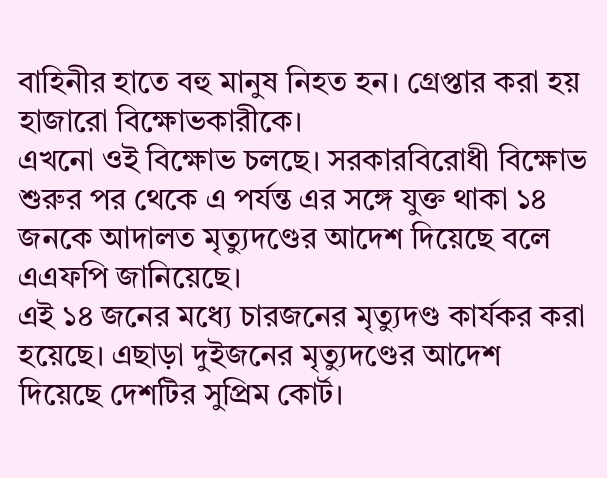বাহিনীর হাতে বহু মানুষ নিহত হন। গ্রেপ্তার করা হয় হাজারো বিক্ষোভকারীকে।
এখনো ওই বিক্ষোভ চলছে। সরকারবিরোধী বিক্ষোভ শুরুর পর থেকে এ পর্যন্ত এর সঙ্গে যুক্ত থাকা ১৪ জনকে আদালত মৃত্যুদণ্ডের আদেশ দিয়েছে বলে এএফপি জানিয়েছে।
এই ১৪ জনের মধ্যে চারজনের মৃত্যুদণ্ড কার্যকর করা হয়েছে। এছাড়া দুইজনের মৃত্যুদণ্ডের আদেশ দিয়েছে দেশটির সুপ্রিম কোর্ট।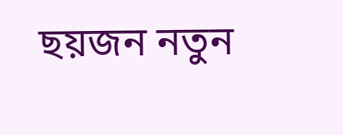ছয়জন নতুন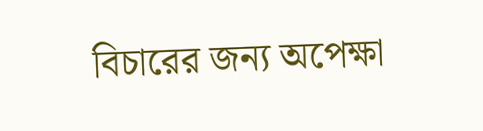বিচারের জন্য অপেক্ষা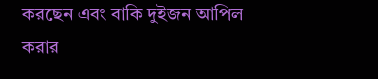করছেন এবং বাকি দুইজন আপিল করার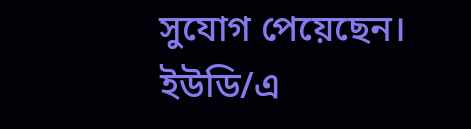সুযোগ পেয়েছেন।
ইউডি/এ